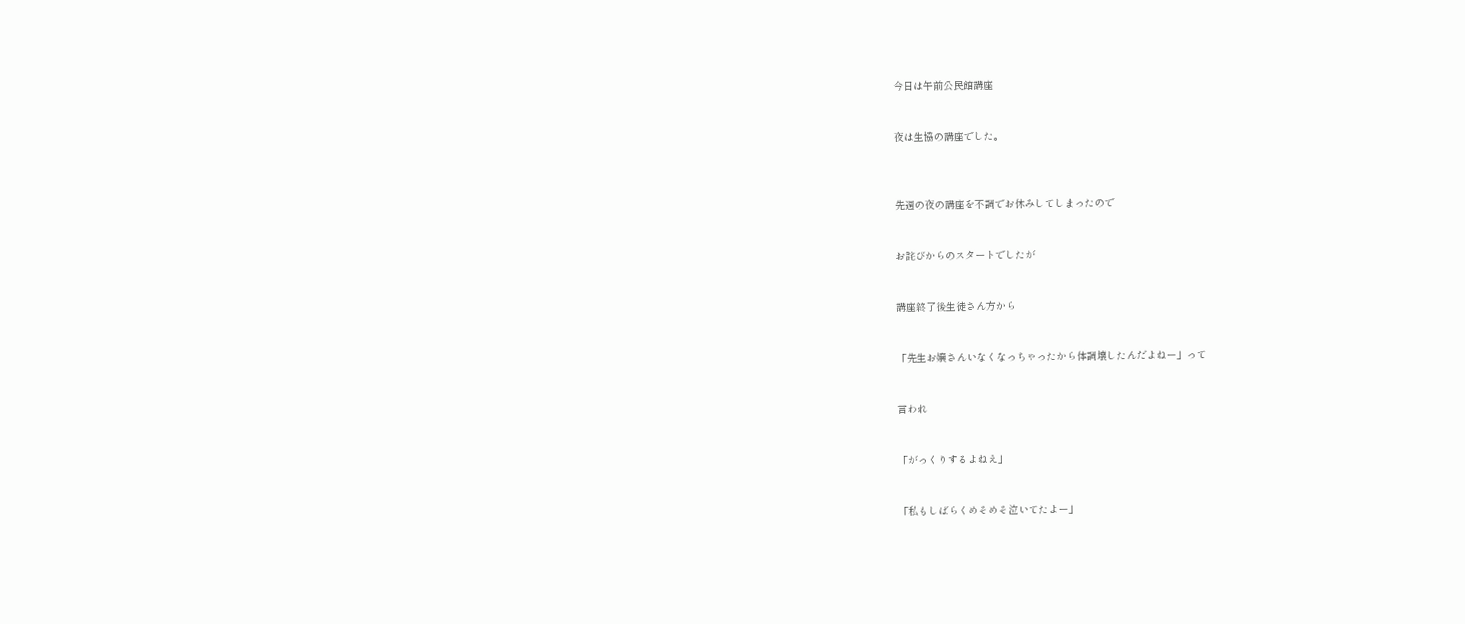今日は午前公民館講座


夜は生協の講座でした。



先週の夜の講座を不調でお休みしてしまったので


お詫びからのスタートでしたが


講座終了後生徒さん方から


「先生お嬢さんいなくなっちゃったから体調壊したんだよねー」って


言われ


「がっくりするよねえ」


「私もしばらくめそめそ泣いてたよー」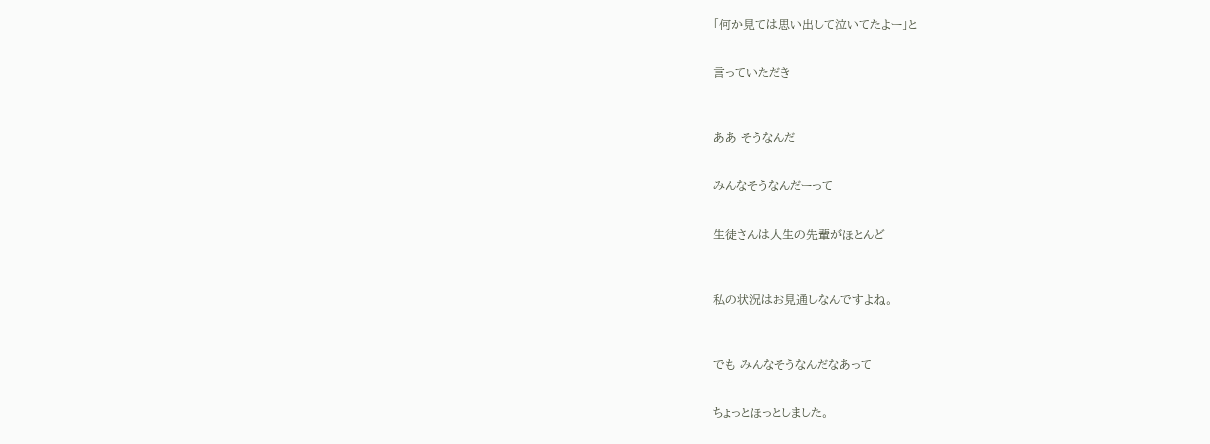「何か見ては思い出して泣いてたよー」と


言っていただき



ああ そうなんだ


みんなそうなんだーって


生徒さんは人生の先輩がほとんど



私の状況はお見通しなんですよね。



でも みんなそうなんだなあって


ちょっとほっとしました。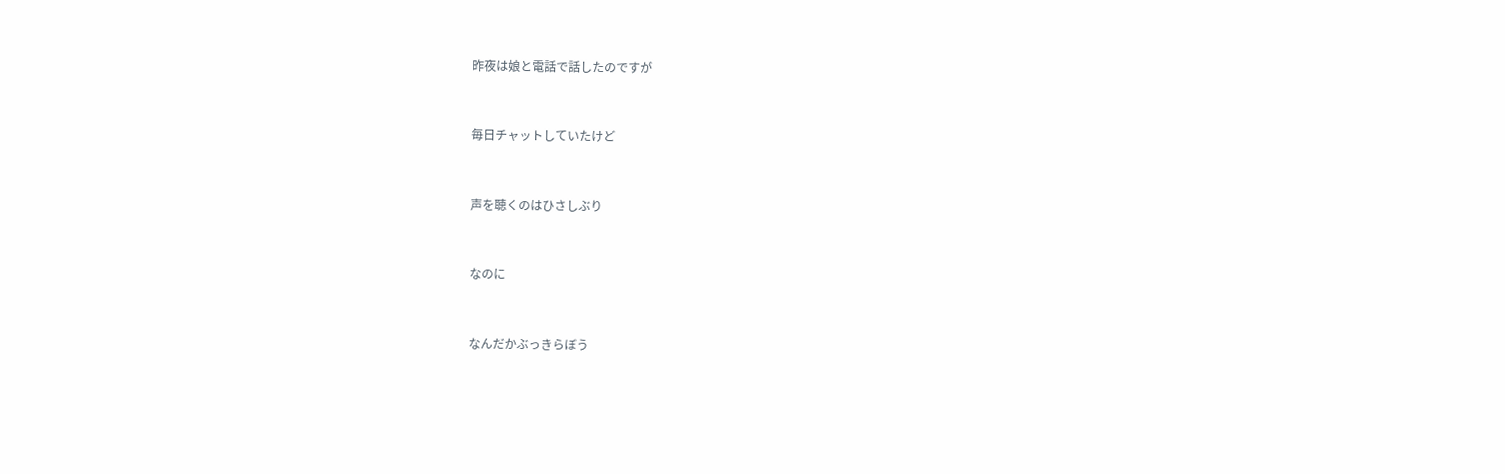昨夜は娘と電話で話したのですが


毎日チャットしていたけど


声を聴くのはひさしぶり


なのに


なんだかぶっきらぼう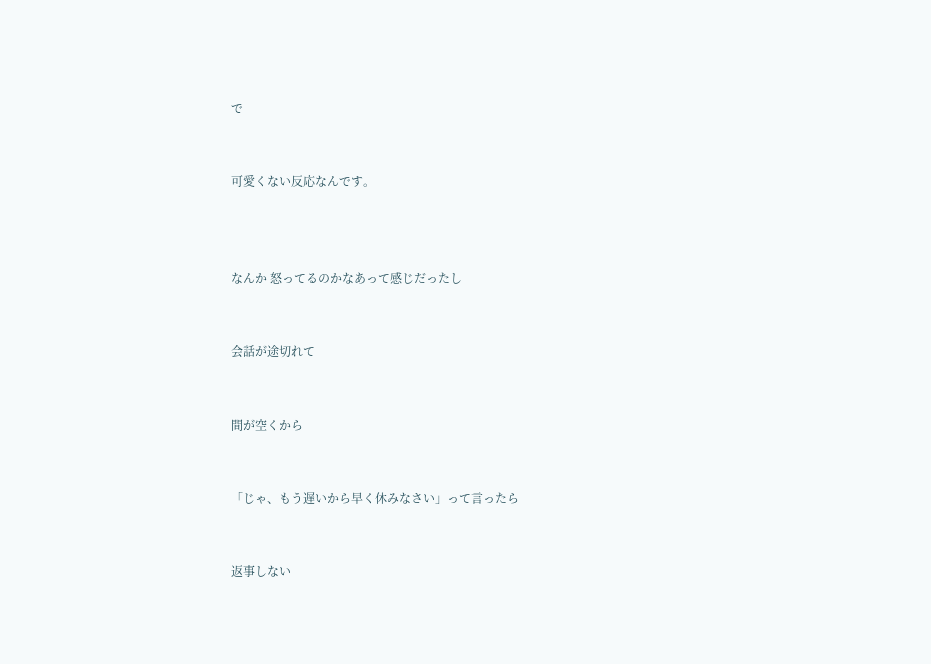で


可愛くない反応なんです。



なんか 怒ってるのかなあって感じだったし


会話が途切れて


間が空くから


「じゃ、もう遅いから早く休みなさい」って言ったら


返事しない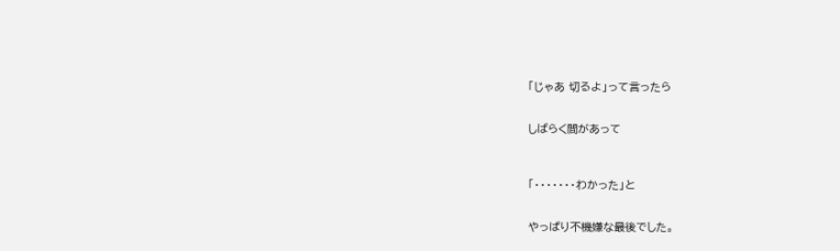「じゃあ 切るよ」って言ったら


しばらく間があって



「・・・・・・・わかった」と


やっぱり不機嫌な最後でした。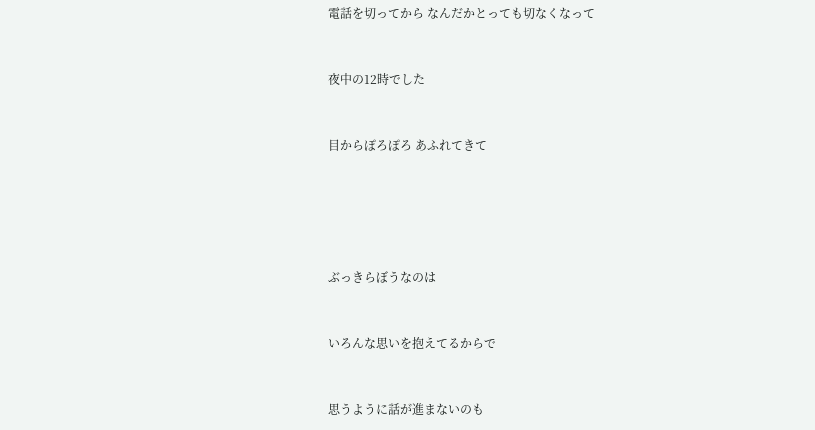電話を切ってから なんだかとっても切なくなって


夜中の12時でした


目からぽろぽろ あふれてきて





ぶっきらぼうなのは


いろんな思いを抱えてるからで


思うように話が進まないのも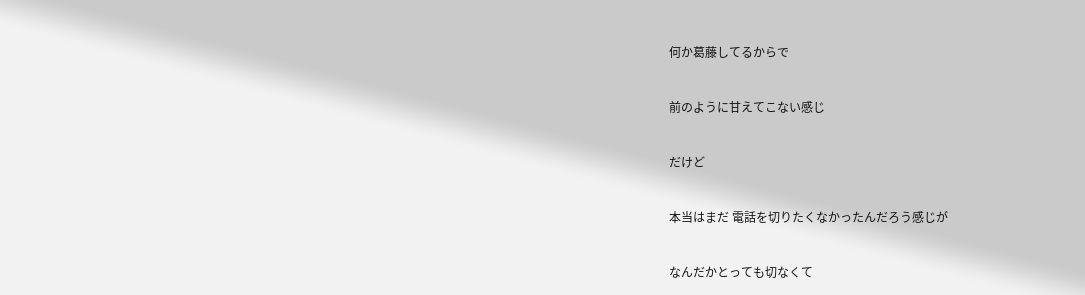何か葛藤してるからで


前のように甘えてこない感じ


だけど


本当はまだ 電話を切りたくなかったんだろう感じが


なんだかとっても切なくて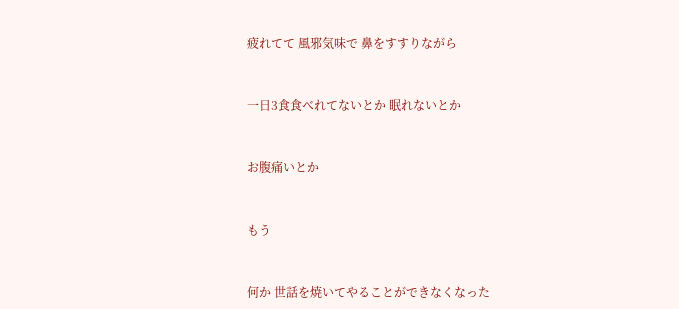疲れてて 風邪気味で 鼻をすすりながら


一日3食食べれてないとか 眠れないとか


お腹痛いとか


もう


何か 世話を焼いてやることができなくなった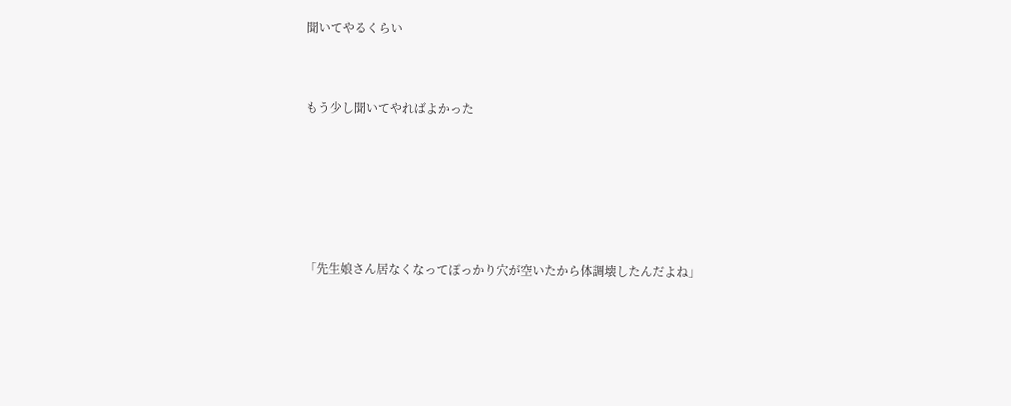聞いてやるくらい


もう少し聞いてやればよかった





「先生娘さん居なくなってぽっかり穴が空いたから体調壊したんだよね」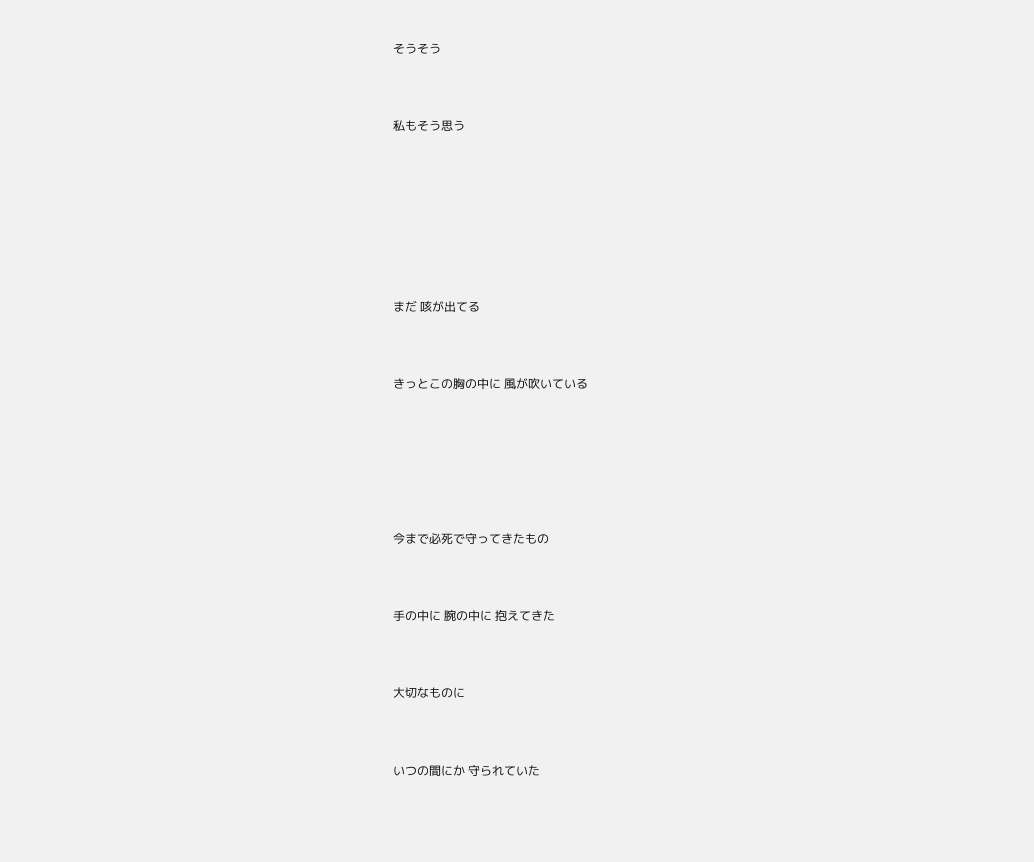そうそう


私もそう思う






まだ 咳が出てる


きっとこの胸の中に 風が吹いている





今まで必死で守ってきたもの


手の中に 腕の中に 抱えてきた


大切なものに


いつの間にか 守られていた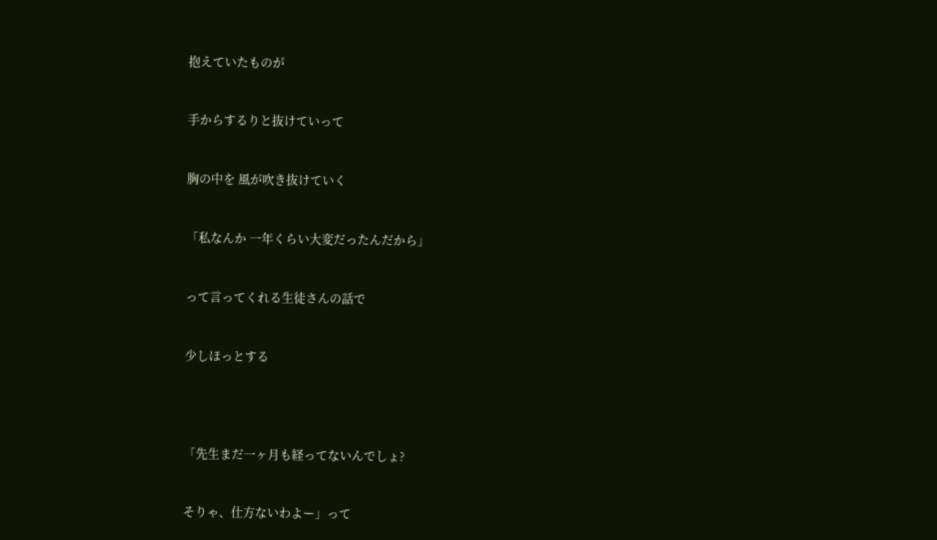抱えていたものが


手からするりと抜けていって


胸の中を 風が吹き抜けていく


「私なんか 一年くらい大変だったんだから」


って言ってくれる生徒さんの話で


少しほっとする




「先生まだ一ヶ月も経ってないんでしょ?


そりゃ、仕方ないわよー」って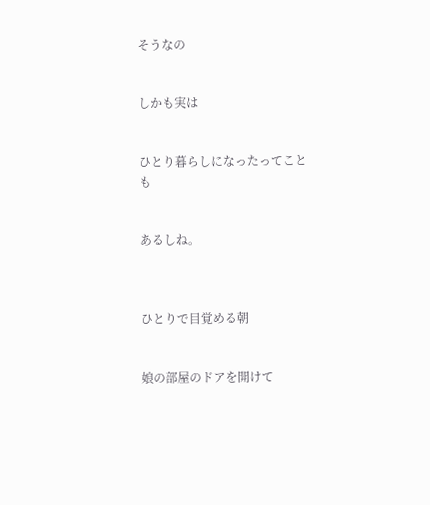そうなの


しかも実は


ひとり暮らしになったってことも


あるしね。



ひとりで目覚める朝


娘の部屋のドアを開けて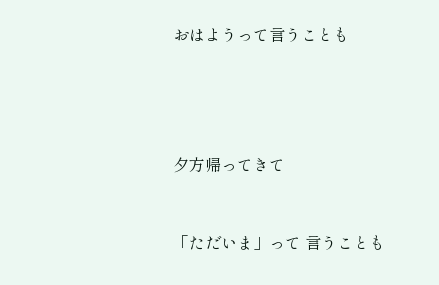おはようって言うことも




夕方帰ってきて


「ただいま」って 言うことも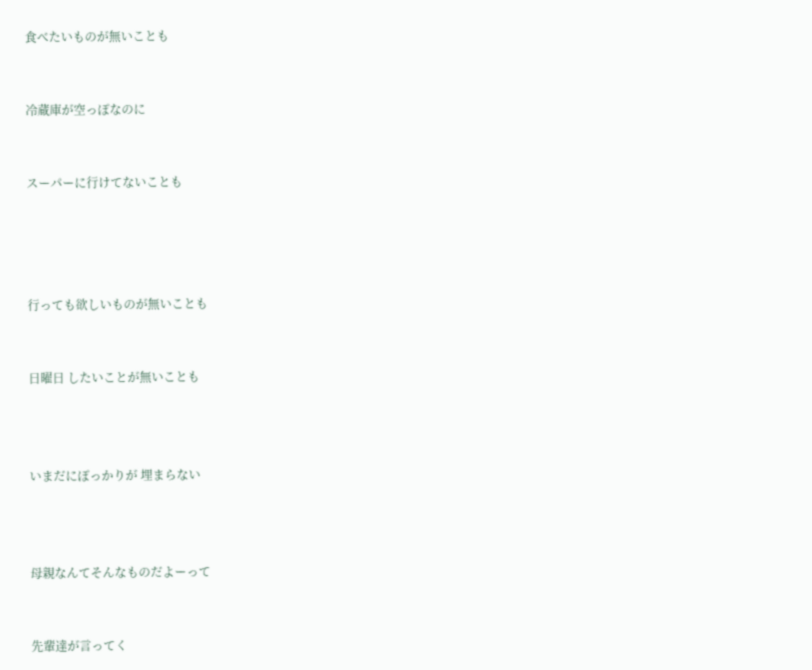食べたいものが無いことも


冷蔵庫が空っぽなのに


スーパーに行けてないことも




行っても欲しいものが無いことも


日曜日 したいことが無いことも



いまだにぽっかりが 埋まらない



母親なんてそんなものだよーって


先輩達が言ってく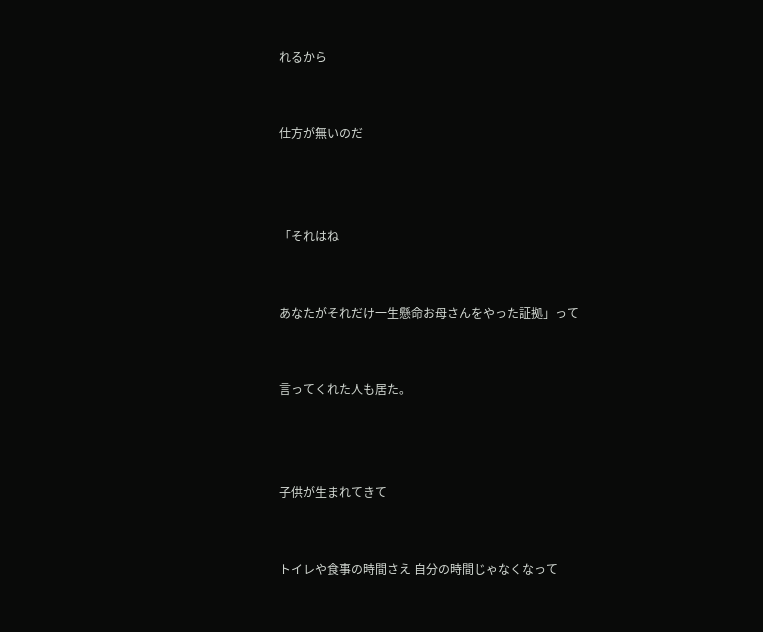れるから


仕方が無いのだ



「それはね


あなたがそれだけ一生懸命お母さんをやった証拠」って


言ってくれた人も居た。



子供が生まれてきて


トイレや食事の時間さえ 自分の時間じゃなくなって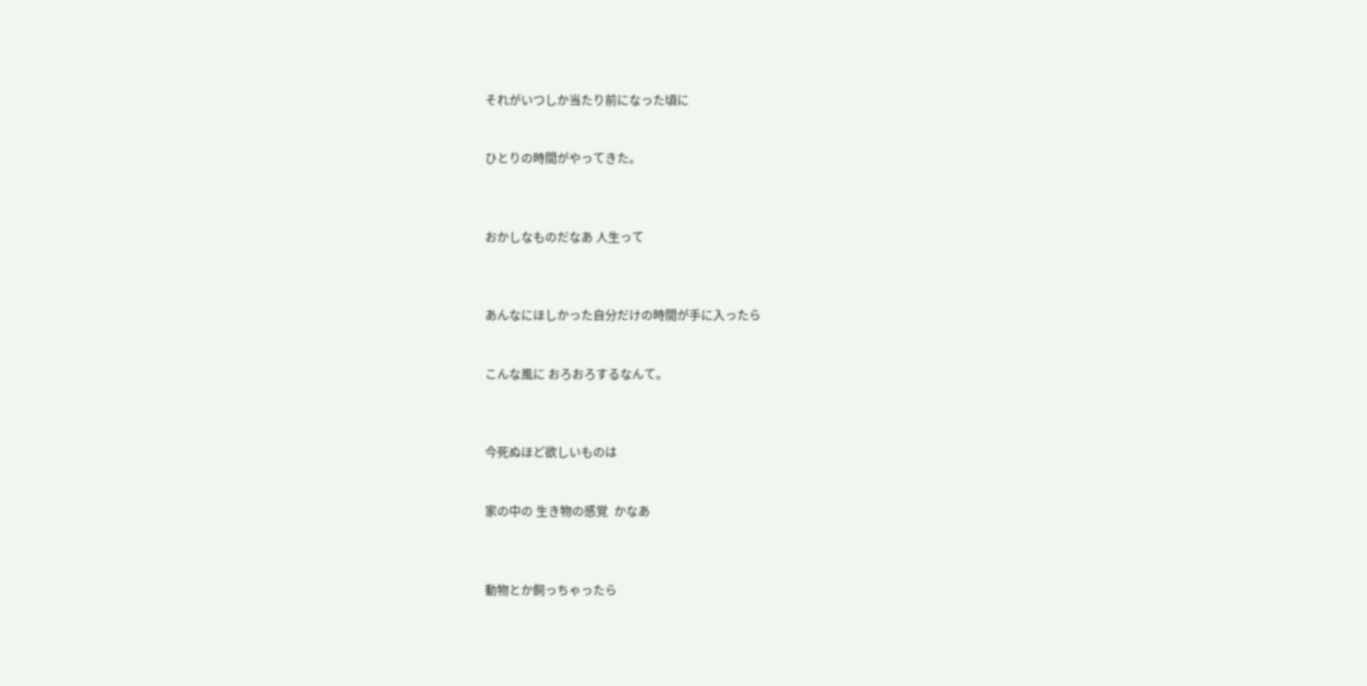それがいつしか当たり前になった頃に


ひとりの時間がやってきた。



おかしなものだなあ 人生って



あんなにほしかった自分だけの時間が手に入ったら


こんな風に おろおろするなんて。



今死ぬほど欲しいものは


家の中の 生き物の感覚  かなあ



動物とか飼っちゃったら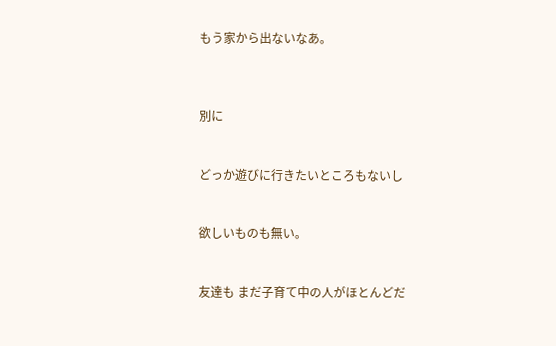もう家から出ないなあ。



別に


どっか遊びに行きたいところもないし


欲しいものも無い。


友達も まだ子育て中の人がほとんどだ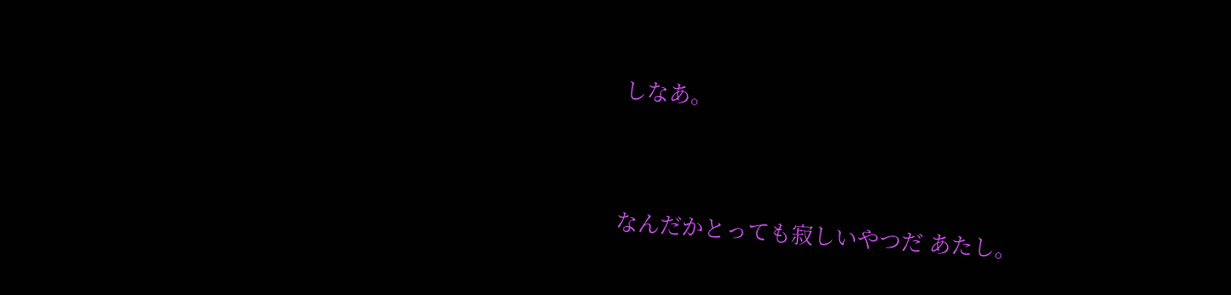しなあ。



なんだかとっても寂しいやつだ あたし。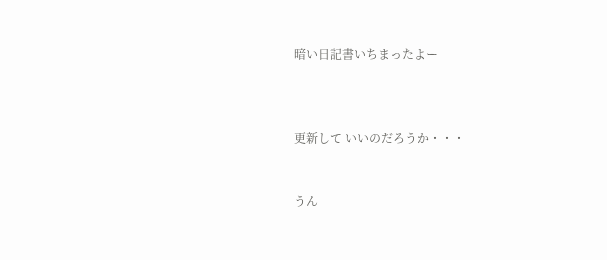暗い日記書いちまったよー



更新して いいのだろうか・・・


うん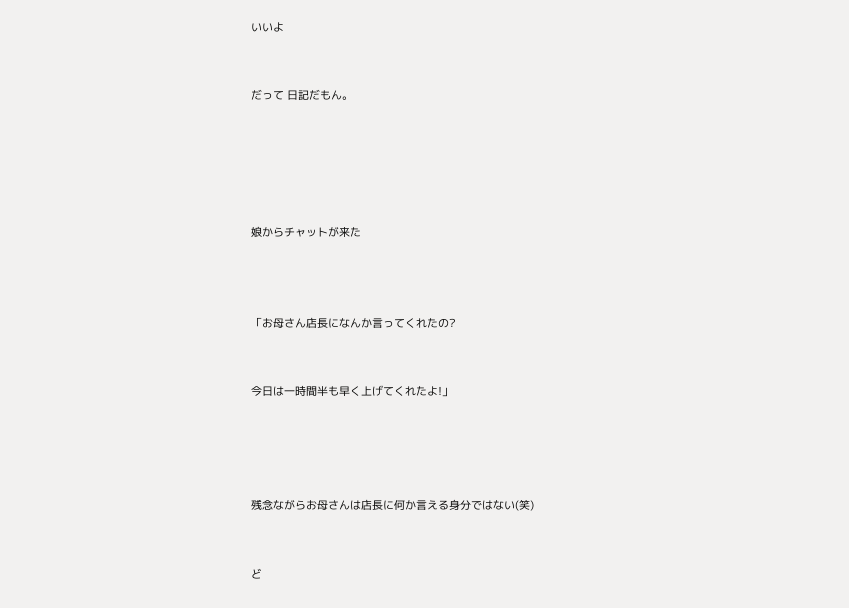いいよ


だって 日記だもん。





娘からチャットが来た



「お母さん店長になんか言ってくれたの?


今日は一時間半も早く上げてくれたよ!」




残念ながらお母さんは店長に何か言える身分ではない(笑)


ど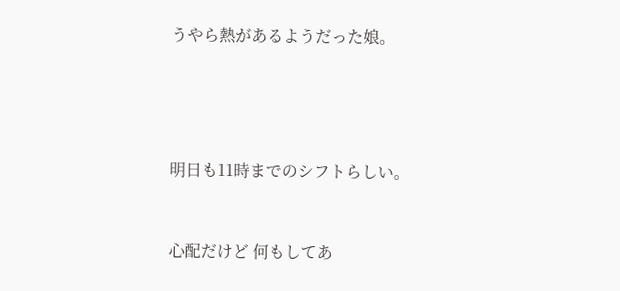うやら熱があるようだった娘。




明日も11時までのシフトらしい。


心配だけど 何もしてあ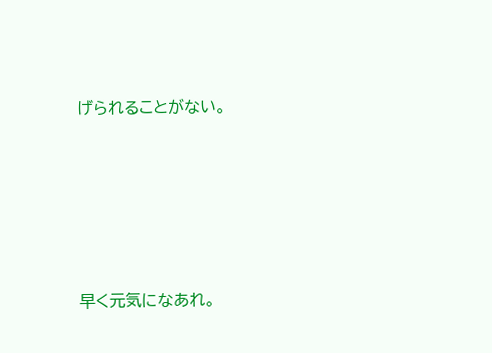げられることがない。






早く元気になあれ。